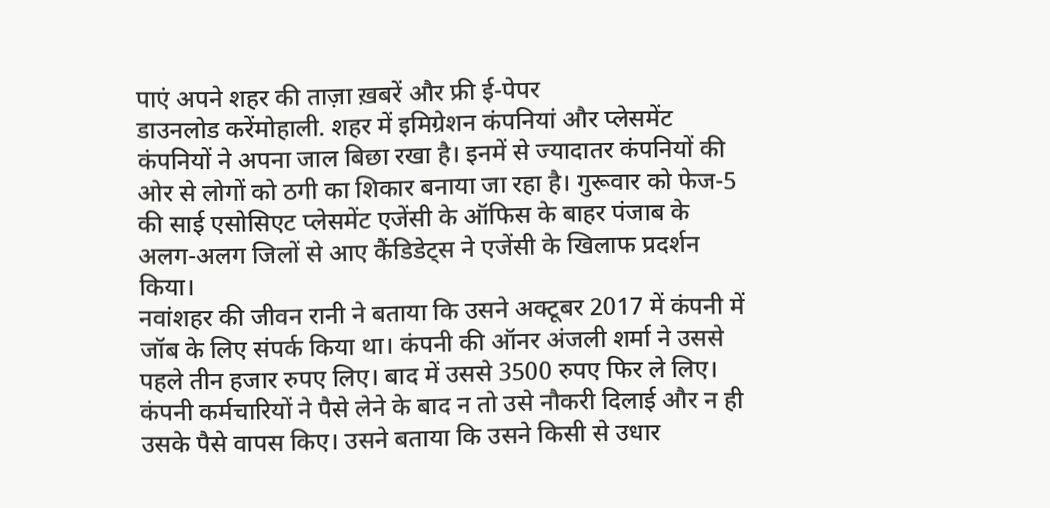पाएं अपने शहर की ताज़ा ख़बरें और फ्री ई-पेपर
डाउनलोड करेंमोहाली. शहर में इमिग्रेशन कंपनियां और प्लेसमेंट कंपनियों ने अपना जाल बिछा रखा है। इनमें से ज्यादातर कंपनियों की ओर से लोगों को ठगी का शिकार बनाया जा रहा है। गुरूवार को फेज-5 की साई एसोसिएट प्लेसमेंट एजेंसी के ऑफिस के बाहर पंजाब के अलग-अलग जिलों से आए कैंडिडेट्स ने एजेंसी के खिलाफ प्रदर्शन किया।
नवांशहर की जीवन रानी ने बताया कि उसने अक्टूबर 2017 में कंपनी में जॉब के लिए संपर्क किया था। कंपनी की ऑनर अंजली शर्मा ने उससे पहले तीन हजार रुपए लिए। बाद में उससे 3500 रुपए फिर ले लिए। कंपनी कर्मचारियों ने पैसे लेने के बाद न तो उसे नौकरी दिलाई और न ही उसके पैसे वापस किए। उसने बताया कि उसने किसी से उधार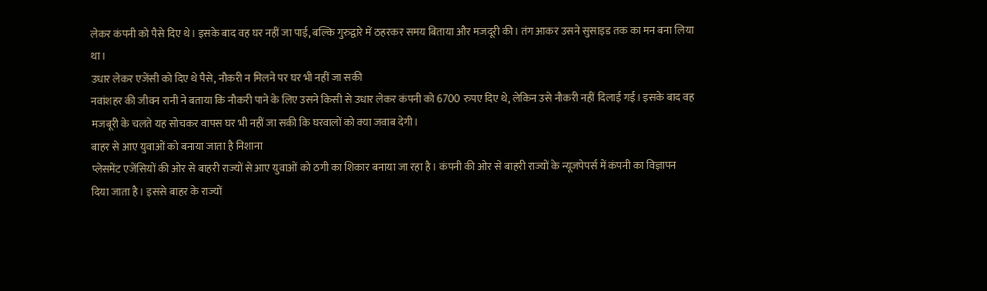लेकर कंपनी को पैसे दिए थे। इसके बाद वह घर नहीं जा पाई, बल्कि गुरुद्वारे में ठहरकर समय बिताया और मजदूरी की। तंग आकर उसने सुसाइड तक का मन बना लिया था।
उधार लेकर एजेंसी को दिए थे पैसे, नौकरी न मिलने पर घर भी नहीं जा सकी
नवांशहर की जीवन रानी ने बताया कि नौकरी पाने के लिए उसने किसी से उधार लेकर कंपनी को 6700 रुपए दिए थे, लेकिन उसे नौकरी नहीं दिलाई गई। इसके बाद वह मजबूरी के चलते यह सोचकर वापस घर भी नहीं जा सकी कि घरवालों को क्या जवाब देगी।
बाहर से आए युवाओं को बनाया जाता है निशाना
प्लेसमेंट एजेंसियों की ओर से बाहरी राज्यों से आए युवाओं को ठगी का शिकार बनाया जा रहा है। कंपनी की ओर से बाहरी राज्यों के न्यूजपेपर्स में कंपनी का विज्ञापन दिया जाता है। इससे बाहर के राज्यों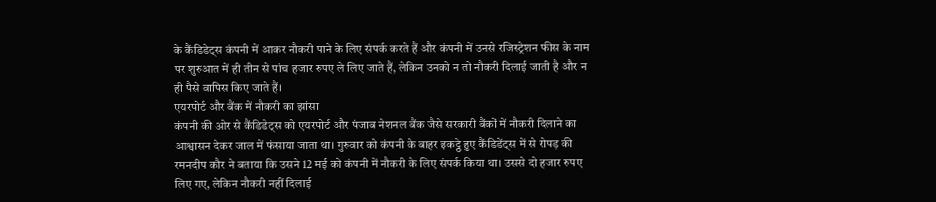के कैंडिडेट्स कंपनी में आकर नौकरी पाने के लिए संपर्क करते हैं और कंपनी में उनसे रजिस्ट्रेशन फीस के नाम पर शुरुआत में ही तीन से पांच हजार रुपए ले लिए जाते हैं, लेकिन उनको न तो नौकरी दिलाई जाती है और न ही पैसे वापिस किए जाते हैं।
एयरपोर्ट और बैंक में नौकरी का झांसा
कंपनी की ओर से कैंडिडेट्स को एयरपोर्ट और पंजाब नेशनल बैंक जैसे सरकारी बैंकों में नौकरी दिलाने का आश्वासन देकर जाल में फंसाया जाता था। गुरुवार को कंपनी के बाहर इकट्ठे हुए कैंडिडेंट्स में से रोपड़ की रमनदीप कौर ने बताया कि उसने 12 मई को कंपनी में नौकरी के लिए संपर्क किया था। उससे दो हजार रुपए लिए गए, लेकिन नौकरी नहीं दिलाई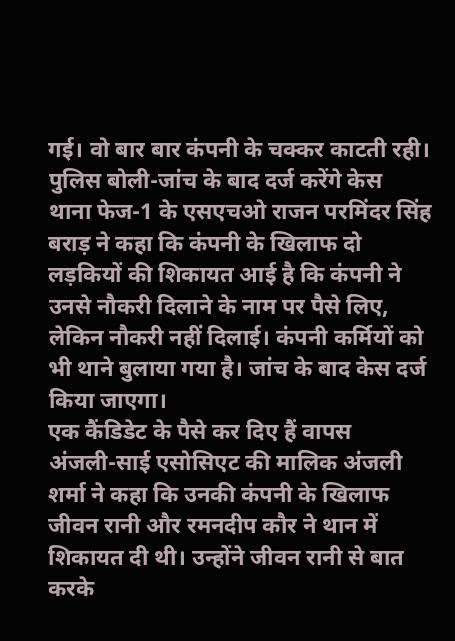गई। वो बार बार कंपनी के चक्कर काटती रही।
पुलिस बोली-जांच के बाद दर्ज करेंगे केस
थाना फेज-1 के एसएचओ राजन परमिंदर सिंह बराड़ ने कहा कि कंपनी के खिलाफ दो लड़कियों की शिकायत आई है कि कंपनी ने उनसे नौकरी दिलाने के नाम पर पैसे लिए, लेकिन नौकरी नहीं दिलाई। कंपनी कर्मियों को भी थाने बुलाया गया है। जांच के बाद केस दर्ज किया जाएगा।
एक कैंडिडेट के पैसे कर दिए हैं वापस
अंजली-साई एसोसिएट की मालिक अंजली शर्मा ने कहा कि उनकी कंपनी के खिलाफ जीवन रानी और रमनदीप कौर ने थान में शिकायत दी थी। उन्होंने जीवन रानी से बात करके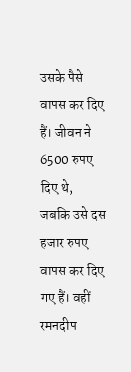उसके पैसे वापस कर दिए हैं। जीवन ने 6500 रुपए दिए थे, जबकि उसे दस हजार रुपए वापस कर दिए गए हैं। वहीं रमनदीप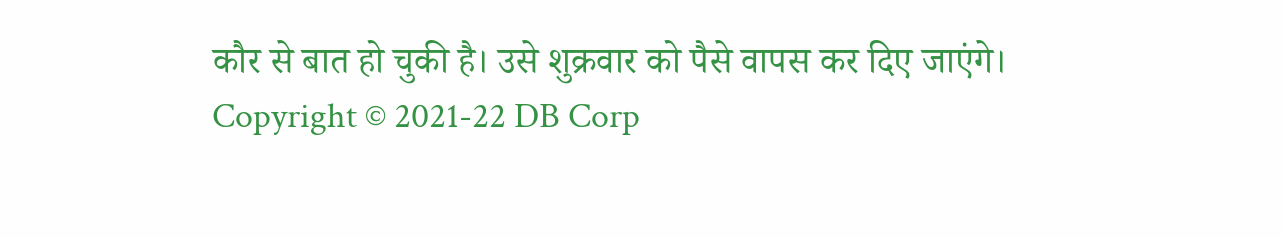कौर से बात हो चुकी है। उसे शुक्रवार को पैसे वापस कर दिए जाएंगे।
Copyright © 2021-22 DB Corp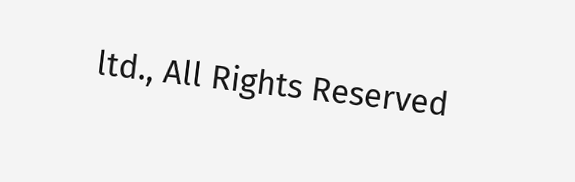ltd., All Rights Reserved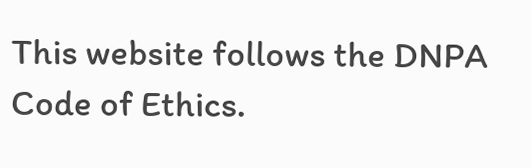This website follows the DNPA Code of Ethics.